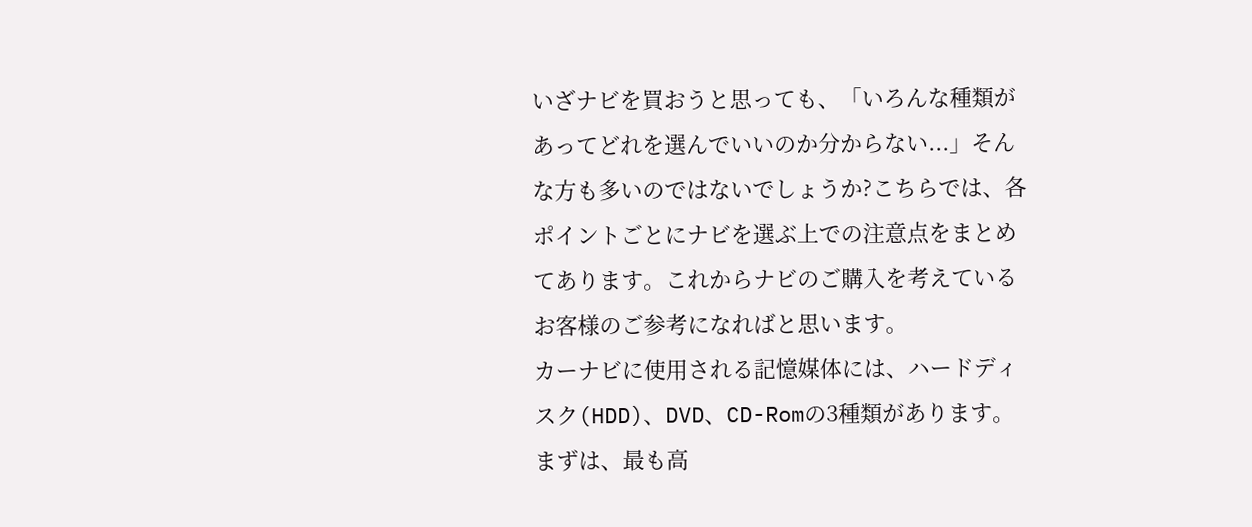いざナビを買おうと思っても、「いろんな種類があってどれを選んでいいのか分からない...」そんな方も多いのではないでしょうか?こちらでは、各ポイントごとにナビを選ぶ上での注意点をまとめてあります。これからナビのご購入を考えているお客様のご参考になればと思います。
カーナビに使用される記憶媒体には、ハードディスク(HDD)、DVD、CD-Romの3種類があります。
まずは、最も高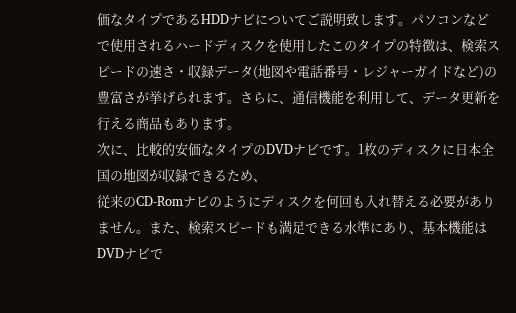価なタイプであるHDDナビについてご説明致します。パソコンなどで使用されるハードディスクを使用したこのタイプの特徴は、検索スピードの速さ・収録データ(地図や電話番号・レジャーガイドなど)の豊富さが挙げられます。さらに、通信機能を利用して、データ更新を行える商品もあります。
次に、比較的安価なタイプのDVDナビです。1枚のディスクに日本全国の地図が収録できるため、
従来のCD-Romナビのようにディスクを何回も入れ替える必要がありません。また、検索スピードも満足できる水準にあり、基本機能はDVDナビで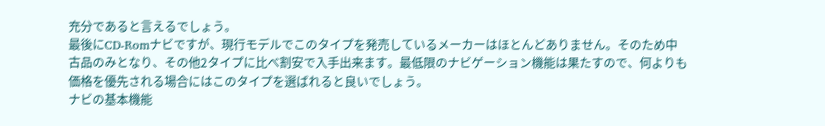充分であると言えるでしょう。
最後にCD-Romナビですが、現行モデルでこのタイプを発売しているメーカーはほとんどありません。そのため中古品のみとなり、その他2タイプに比べ割安で入手出来ます。最低限のナビゲーション機能は果たすので、何よりも価格を優先される場合にはこのタイプを選ばれると良いでしょう。
ナビの基本機能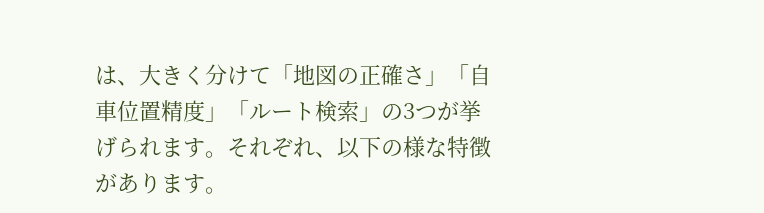は、大きく分けて「地図の正確さ」「自車位置精度」「ルート検索」の3つが挙げられます。それぞれ、以下の様な特徴があります。